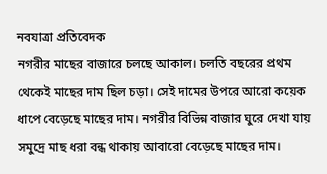নবযাত্রা প্রতিবেদক
নগরীর মাছের বাজারে চলছে আকাল। চলতি বছরের প্রথম থেকেই মাছের দাম ছিল চড়া। সেই দামের উপরে আরো কয়েক ধাপে বেড়েছে মাছের দাম। নগরীর বিভিন্ন বাজার ঘুরে দেখা যায় সমুদ্রে মাছ ধরা বন্ধ থাকায় আবারো বেড়েছে মাছের দাম।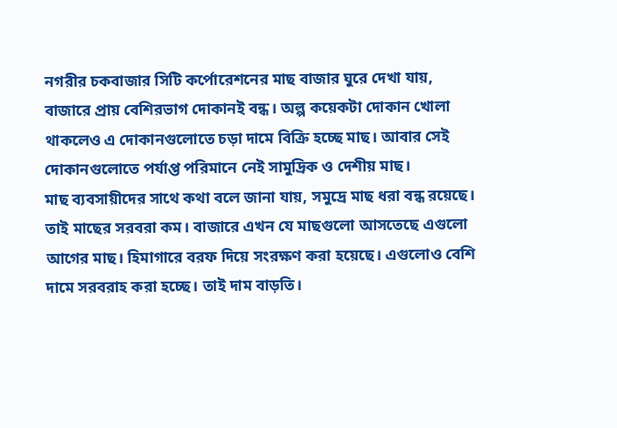নগরীর চকবাজার সিটি কর্পোরেশনের মাছ বাজার ঘুরে দেখা যায়, বাজারে প্রায় বেশিরভাগ দোকানই বন্ধ। অল্প কয়েকটা দোকান খোলা থাকলেও এ দোকানগুলোতে চড়া দামে বিক্রি হচ্ছে মাছ। আবার সেই দোকানগুলোতে পর্যাপ্ত পরিমানে নেই সামুদ্রিক ও দেশীয় মাছ।
মাছ ব্যবসায়ীদের সাথে কথা বলে জানা যায়, সমুদ্রে মাছ ধরা বন্ধ রয়েছে। তাই মাছের সরবরা কম। বাজারে এখন যে মাছগুলো আসতেছে এগুলো আগের মাছ। হিমাগারে বরফ দিয়ে সংরক্ষণ করা হয়েছে। এগুলোও বেশি দামে সরবরাহ করা হচ্ছে। তাই দাম বাড়তি।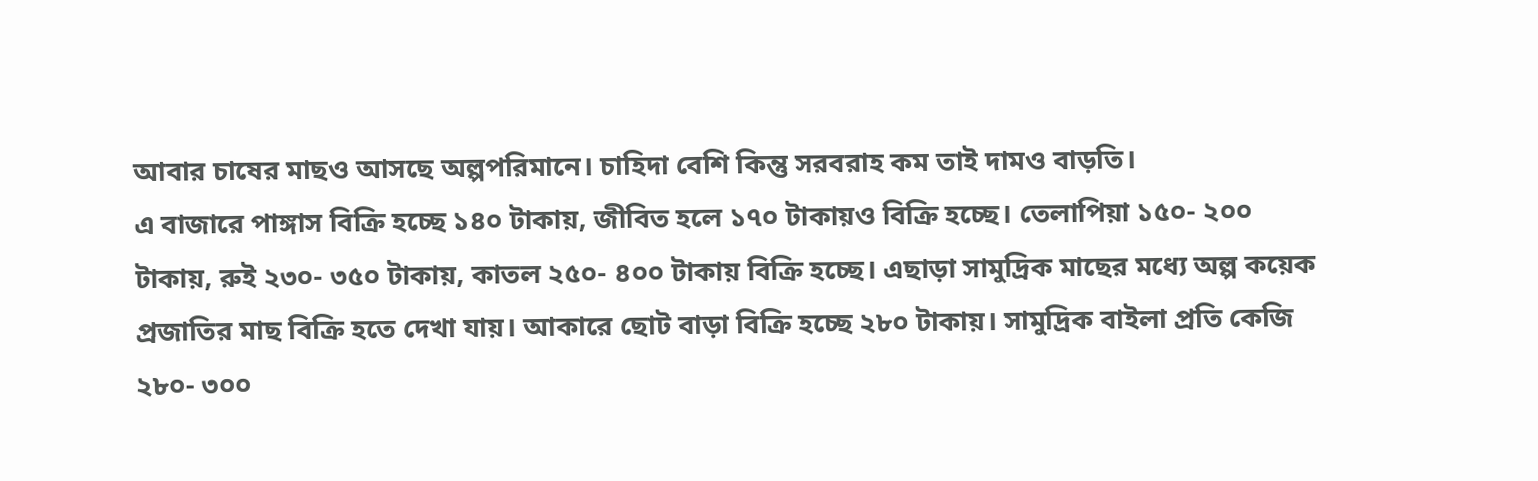আবার চাষের মাছও আসছে অল্পপরিমানে। চাহিদা বেশি কিন্তু সরবরাহ কম তাই দামও বাড়তি।
এ বাজারে পাঙ্গাস বিক্রি হচ্ছে ১৪০ টাকায়, জীবিত হলে ১৭০ টাকায়ও বিক্রি হচ্ছে। তেলাপিয়া ১৫০- ২০০ টাকায়, রুই ২৩০- ৩৫০ টাকায়, কাতল ২৫০- ৪০০ টাকায় বিক্রি হচ্ছে। এছাড়া সামুদ্রিক মাছের মধ্যে অল্প কয়েক প্রজাতির মাছ বিক্রি হতে দেখা যায়। আকারে ছোট বাড়া বিক্রি হচ্ছে ২৮০ টাকায়। সামুদ্রিক বাইলা প্রতি কেজি ২৮০- ৩০০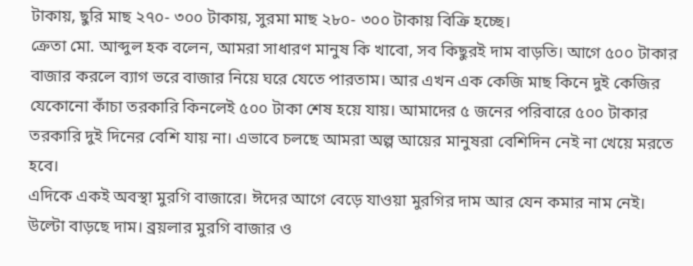টাকায়, ছুরি মাছ ২৭০- ৩০০ টাকায়, সুরমা মাছ ২৮০- ৩০০ টাকায় বিক্রি হচ্ছে।
ক্রেতা মো. আব্দুল হক বলেন, আমরা সাধারণ মানুষ কি খাবো, সব কিছুরই দাম বাড়তি। আগে ৫০০ টাকার বাজার করলে ব্যাগ ভরে বাজার নিয়ে ঘরে যেতে পারতাম। আর এখন এক কেজি মাছ কিনে দুই কেজির যেকোনো কাঁচা তরকারি কিনলেই ৫০০ টাকা শেষ হয়ে যায়। আমাদের ৫ জনের পরিবারে ৫০০ টাকার তরকারি দুই দিনের বেশি যায় না। এভাবে চলছে আমরা অল্প আয়ের মানুষরা বেশিদিন নেই না খেয়ে মরতে হবে।
এদিকে একই অবস্থা মুরগি বাজারে। ঈদের আগে বেড়ে যাওয়া মুরগির দাম আর যেন কমার নাম নেই। উল্টো বাড়ছে দাম। ব্রয়লার মুরগি বাজার ও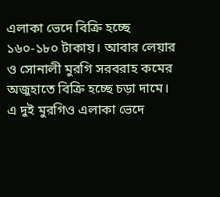এলাকা ভেদে বিক্রি হচ্ছে ১৬০-১৮০ টাকায়। আবার লেয়ার ও সোনালী মুরগি সরবরাহ কমের অজুহাতে বিক্রি হচ্ছে চড়া দামে। এ দুই মুরগিও এলাকা ভেদে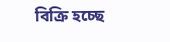বিক্রি হচ্ছে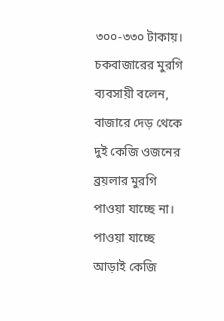৩০০-৩৩০ টাকায়।
চকবাজারের মুরগি ব্যবসায়ী বলেন, বাজারে দেড় থেকে দুই কেজি ওজনের ব্রয়লার মুরগি পাওয়া যাচ্ছে না। পাওয়া যাচ্ছে আড়াই কেজি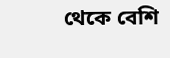থেকে বেশি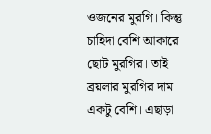ওজনের মুরগি। কিন্তু চাহিদা বেশি আকারে ছোট মুরগির। তাই ব্রয়লার মুরগির দাম একটু বেশি। এছাড়া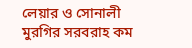লেয়ার ও সোনালী মুরগির সরবরাহ কম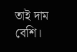তাই দাম বেশি।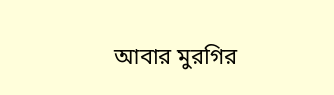আবার মুরগির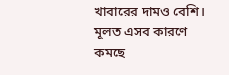খাবারের দামও বেশি। মূলত এসব কারণে কমছে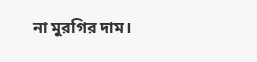না মুরগির দাম।